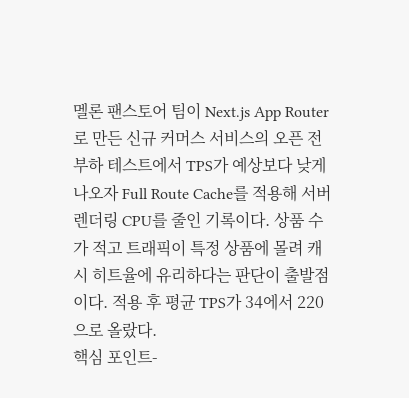멜론 팬스토어 팀이 Next.js App Router로 만든 신규 커머스 서비스의 오픈 전 부하 테스트에서 TPS가 예상보다 낮게 나오자 Full Route Cache를 적용해 서버 렌더링 CPU를 줄인 기록이다. 상품 수가 적고 트래픽이 특정 상품에 몰려 캐시 히트율에 유리하다는 판단이 출발점이다. 적용 후 평균 TPS가 34에서 220으로 올랐다.
핵심 포인트-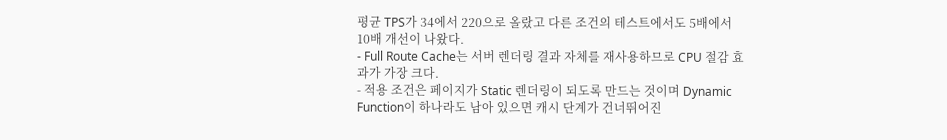평균 TPS가 34에서 220으로 올랐고 다른 조건의 테스트에서도 5배에서 10배 개선이 나왔다.
- Full Route Cache는 서버 렌더링 결과 자체를 재사용하므로 CPU 절감 효과가 가장 크다.
- 적용 조건은 페이지가 Static 렌더링이 되도록 만드는 것이며 Dynamic Function이 하나라도 남아 있으면 캐시 단계가 건너뛰어진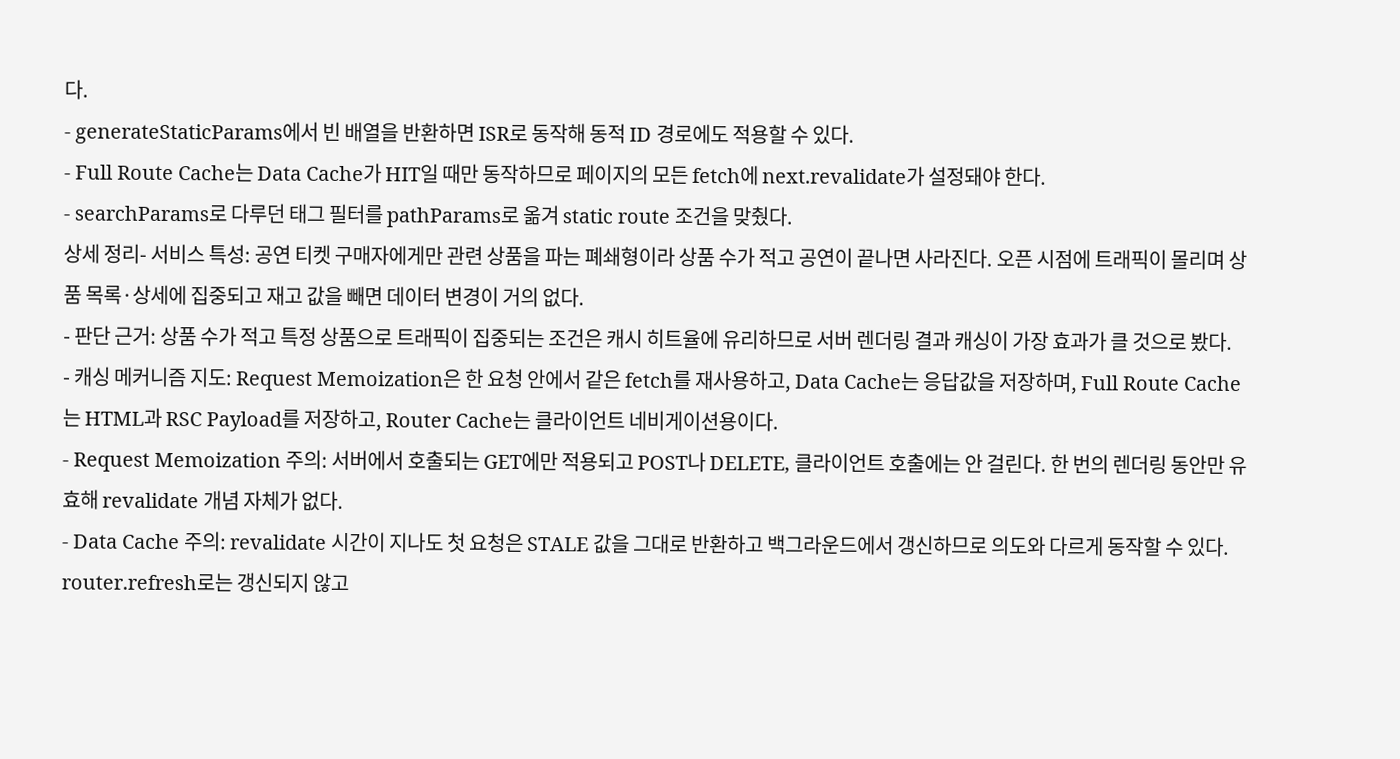다.
- generateStaticParams에서 빈 배열을 반환하면 ISR로 동작해 동적 ID 경로에도 적용할 수 있다.
- Full Route Cache는 Data Cache가 HIT일 때만 동작하므로 페이지의 모든 fetch에 next.revalidate가 설정돼야 한다.
- searchParams로 다루던 태그 필터를 pathParams로 옮겨 static route 조건을 맞췄다.
상세 정리- 서비스 특성: 공연 티켓 구매자에게만 관련 상품을 파는 폐쇄형이라 상품 수가 적고 공연이 끝나면 사라진다. 오픈 시점에 트래픽이 몰리며 상품 목록·상세에 집중되고 재고 값을 빼면 데이터 변경이 거의 없다.
- 판단 근거: 상품 수가 적고 특정 상품으로 트래픽이 집중되는 조건은 캐시 히트율에 유리하므로 서버 렌더링 결과 캐싱이 가장 효과가 클 것으로 봤다.
- 캐싱 메커니즘 지도: Request Memoization은 한 요청 안에서 같은 fetch를 재사용하고, Data Cache는 응답값을 저장하며, Full Route Cache는 HTML과 RSC Payload를 저장하고, Router Cache는 클라이언트 네비게이션용이다.
- Request Memoization 주의: 서버에서 호출되는 GET에만 적용되고 POST나 DELETE, 클라이언트 호출에는 안 걸린다. 한 번의 렌더링 동안만 유효해 revalidate 개념 자체가 없다.
- Data Cache 주의: revalidate 시간이 지나도 첫 요청은 STALE 값을 그대로 반환하고 백그라운드에서 갱신하므로 의도와 다르게 동작할 수 있다. router.refresh로는 갱신되지 않고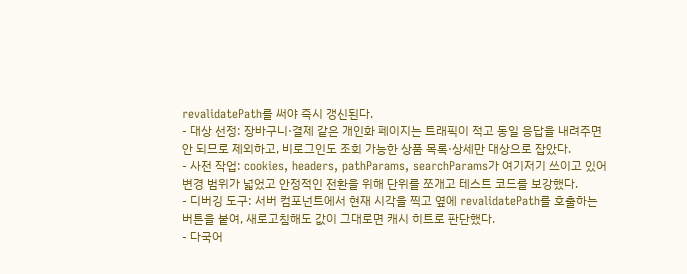revalidatePath를 써야 즉시 갱신된다.
- 대상 선정: 장바구니·결제 같은 개인화 페이지는 트래픽이 적고 동일 응답을 내려주면 안 되므로 제외하고, 비로그인도 조회 가능한 상품 목록·상세만 대상으로 잡았다.
- 사전 작업: cookies, headers, pathParams, searchParams가 여기저기 쓰이고 있어 변경 범위가 넓었고 안정적인 전환을 위해 단위를 쪼개고 테스트 코드를 보강했다.
- 디버깅 도구: 서버 컴포넌트에서 현재 시각을 찍고 옆에 revalidatePath를 호출하는 버튼을 붙여, 새로고침해도 값이 그대로면 캐시 히트로 판단했다.
- 다국어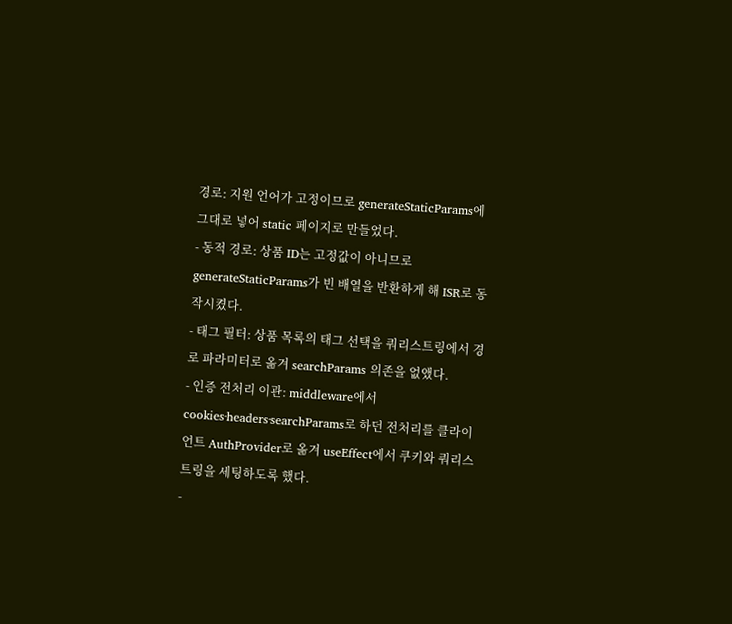경로: 지원 언어가 고정이므로 generateStaticParams에 그대로 넣어 static 페이지로 만들었다.
- 동적 경로: 상품 ID는 고정값이 아니므로 generateStaticParams가 빈 배열을 반환하게 해 ISR로 동작시켰다.
- 태그 필터: 상품 목록의 태그 선택을 쿼리스트링에서 경로 파라미터로 옮겨 searchParams 의존을 없앴다.
- 인증 전처리 이관: middleware에서 cookies·headers·searchParams로 하던 전처리를 클라이언트 AuthProvider로 옮겨 useEffect에서 쿠키와 쿼리스트링을 세팅하도록 했다.
-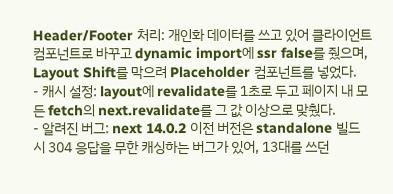Header/Footer 처리: 개인화 데이터를 쓰고 있어 클라이언트 컴포넌트로 바꾸고 dynamic import에 ssr false를 줬으며, Layout Shift를 막으려 Placeholder 컴포넌트를 넣었다.
- 캐시 설정: layout에 revalidate를 1초로 두고 페이지 내 모든 fetch의 next.revalidate를 그 값 이상으로 맞췄다.
- 알려진 버그: next 14.0.2 이전 버전은 standalone 빌드 시 304 응답을 무한 캐싱하는 버그가 있어, 13대를 쓰던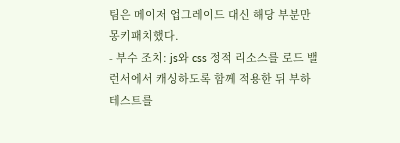팀은 메이저 업그레이드 대신 해당 부분만 몽키패치했다.
- 부수 조치: js와 css 정적 리소스를 로드 밸런서에서 캐싱하도록 함께 적용한 뒤 부하 테스트를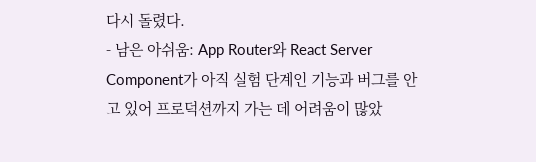다시 돌렸다.
- 남은 아쉬움: App Router와 React Server Component가 아직 실험 단계인 기능과 버그를 안고 있어 프로덕션까지 가는 데 어려움이 많았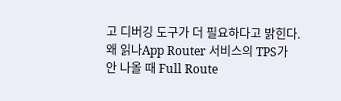고 디버깅 도구가 더 필요하다고 밝힌다.
왜 읽나App Router 서비스의 TPS가 안 나올 때 Full Route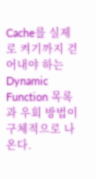Cache를 실제로 켜기까지 걷어내야 하는 Dynamic Function 목록과 우회 방법이 구체적으로 나온다.